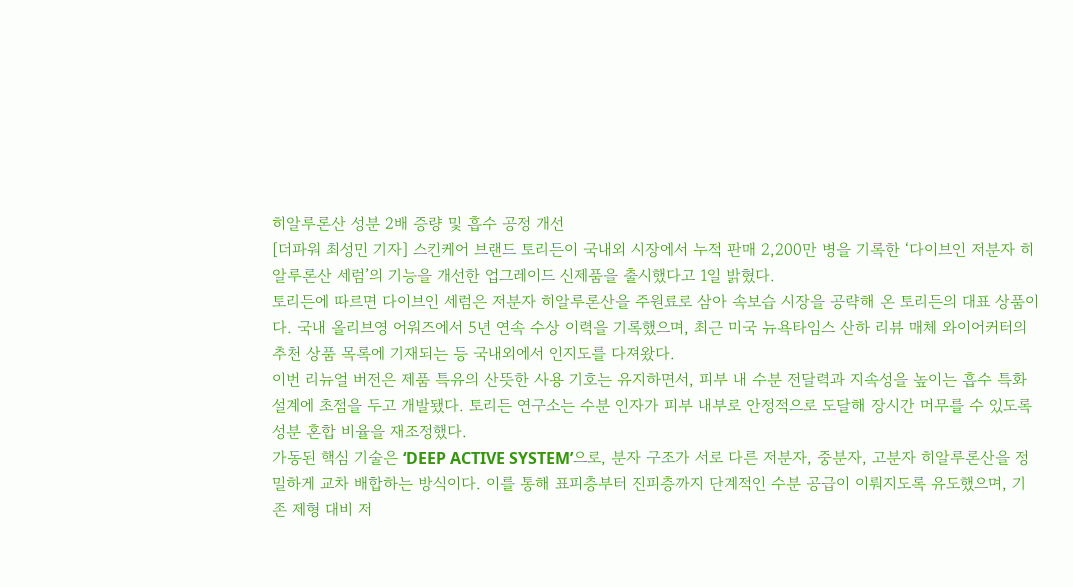히알루론산 성분 2배 증량 및 흡수 공정 개선
[더파워 최성민 기자] 스킨케어 브랜드 토리든이 국내외 시장에서 누적 판매 2,200만 병을 기록한 ‘다이브인 저분자 히알루론산 세럼’의 기능을 개선한 업그레이드 신제품을 출시했다고 1일 밝혔다.
토리든에 따르면 다이브인 세럼은 저분자 히알루론산을 주원료로 삼아 속보습 시장을 공략해 온 토리든의 대표 상품이다. 국내 올리브영 어워즈에서 5년 연속 수상 이력을 기록했으며, 최근 미국 뉴욕타임스 산하 리뷰 매체 와이어커터의 추천 상품 목록에 기재되는 등 국내외에서 인지도를 다져왔다.
이번 리뉴얼 버전은 제품 특유의 산뜻한 사용 기호는 유지하면서, 피부 내 수분 전달력과 지속성을 높이는 흡수 특화 설계에 초점을 두고 개발됐다. 토리든 연구소는 수분 인자가 피부 내부로 안정적으로 도달해 장시간 머무를 수 있도록 성분 혼합 비율을 재조정했다.
가동된 핵심 기술은 ‘DEEP ACTIVE SYSTEM’으로, 분자 구조가 서로 다른 저분자, 중분자, 고분자 히알루론산을 정밀하게 교차 배합하는 방식이다. 이를 통해 표피층부터 진피층까지 단계적인 수분 공급이 이뤄지도록 유도했으며, 기존 제형 대비 저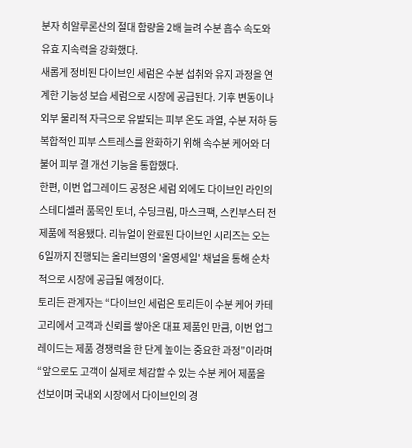분자 히알루론산의 절대 함량을 2배 늘려 수분 흡수 속도와 유효 지속력을 강화했다.
새롭게 정비된 다이브인 세럼은 수분 섭취와 유지 과정을 연계한 기능성 보습 세럼으로 시장에 공급된다. 기후 변동이나 외부 물리적 자극으로 유발되는 피부 온도 과열, 수분 저하 등 복합적인 피부 스트레스를 완화하기 위해 속수분 케어와 더불어 피부 결 개선 기능을 통합했다.
한편, 이번 업그레이드 공정은 세럼 외에도 다이브인 라인의 스테디셀러 품목인 토너, 수딩크림, 마스크팩, 스킨부스터 전 제품에 적용됐다. 리뉴얼이 완료된 다이브인 시리즈는 오는 6일까지 진행되는 올리브영의 '올영세일' 채널을 통해 순차적으로 시장에 공급될 예정이다.
토리든 관계자는 “다이브인 세럼은 토리든이 수분 케어 카테고리에서 고객과 신뢰를 쌓아온 대표 제품인 만큼, 이번 업그레이드는 제품 경쟁력을 한 단계 높이는 중요한 과정”이라며 “앞으로도 고객이 실제로 체감할 수 있는 수분 케어 제품을 선보이며 국내외 시장에서 다이브인의 경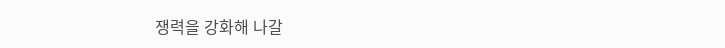쟁력을 강화해 나갈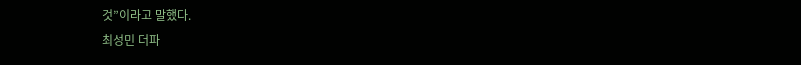것”이라고 말했다.
최성민 더파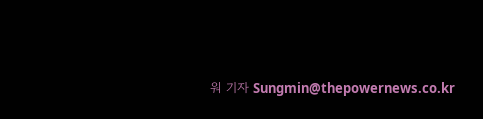워 기자 Sungmin@thepowernews.co.kr